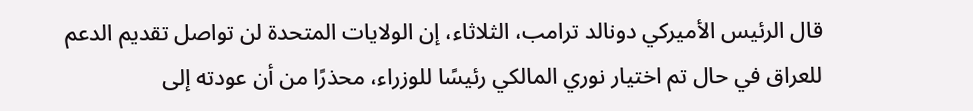قال الرئيس الأميركي دونالد ترامب، الثلاثاء، إن الولايات المتحدة لن تواصل تقديم الدعم للعراق في حال تم اختيار نوري المالكي رئيسًا للوزراء، محذرًا من أن عودته إلى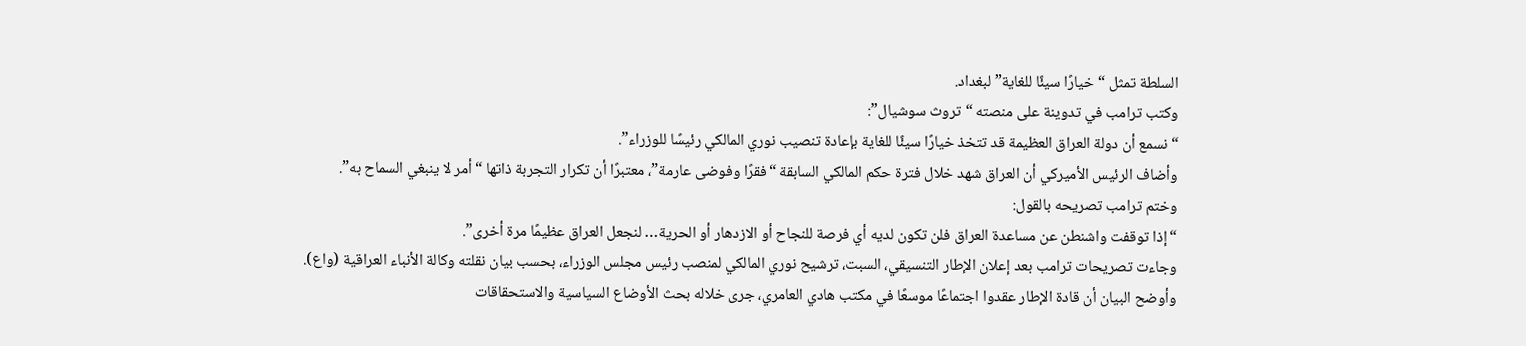السلطة تمثل “خيارًا سيئًا للغاية” لبغداد.
وكتب ترامب في تدوينة على منصته “تروث سوشيال”:
“نسمع أن دولة العراق العظيمة قد تتخذ خيارًا سيئًا للغاية بإعادة تنصيب نوري المالكي رئيسًا للوزراء”.
وأضاف الرئيس الأميركي أن العراق شهد خلال فترة حكم المالكي السابقة “فقرًا وفوضى عارمة”، معتبرًا أن تكرار التجربة ذاتها “أمر لا ينبغي السماح به”.
وختم ترامب تصريحه بالقول:
“إذا توقفت واشنطن عن مساعدة العراق فلن تكون لديه أي فرصة للنجاح أو الازدهار أو الحرية… لنجعل العراق عظيمًا مرة أخرى”.
وجاءت تصريحات ترامب بعد إعلان الإطار التنسيقي، السبت، ترشيح نوري المالكي لمنصب رئيس مجلس الوزراء، بحسب بيان نقلته وكالة الأنباء العراقية (واع).
وأوضح البيان أن قادة الإطار عقدوا اجتماعًا موسعًا في مكتب هادي العامري، جرى خلاله بحث الأوضاع السياسية والاستحقاقات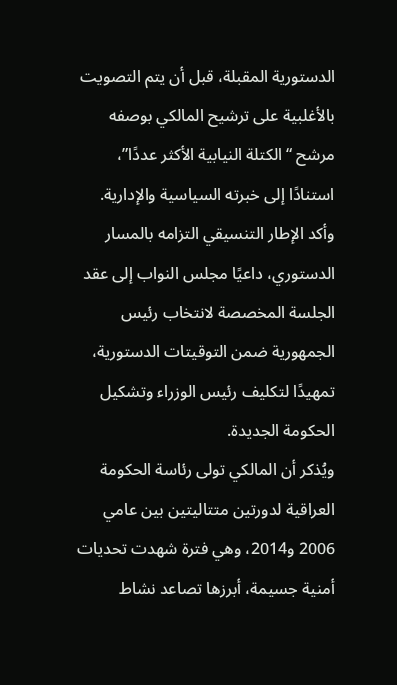الدستورية المقبلة، قبل أن يتم التصويت بالأغلبية على ترشيح المالكي بوصفه مرشح “الكتلة النيابية الأكثر عددًا”، استنادًا إلى خبرته السياسية والإدارية.
وأكد الإطار التنسيقي التزامه بالمسار الدستوري، داعيًا مجلس النواب إلى عقد الجلسة المخصصة لانتخاب رئيس الجمهورية ضمن التوقيتات الدستورية، تمهيدًا لتكليف رئيس الوزراء وتشكيل الحكومة الجديدة.
ويُذكر أن المالكي تولى رئاسة الحكومة العراقية لدورتين متتاليتين بين عامي 2006 و2014، وهي فترة شهدت تحديات أمنية جسيمة، أبرزها تصاعد نشاط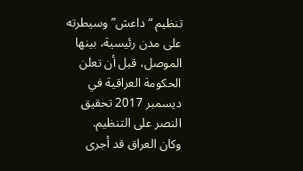تنظيم “داعش” وسيطرته على مدن رئيسية، بينها الموصل، قبل أن تعلن الحكومة العراقية في ديسمبر 2017 تحقيق النصر على التنظيم.
وكان العراق قد أجرى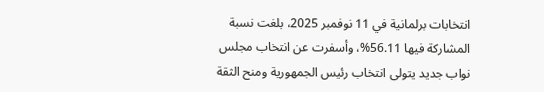انتخابات برلمانية في 11 نوفمبر 2025، بلغت نسبة المشاركة فيها 56.11%، وأسفرت عن انتخاب مجلس نواب جديد يتولى انتخاب رئيس الجمهورية ومنح الثقة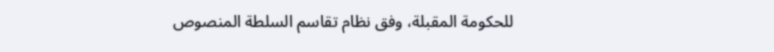للحكومة المقبلة، وفق نظام تقاسم السلطة المنصوص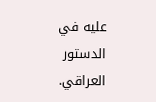عليه في الدستور العراقي.